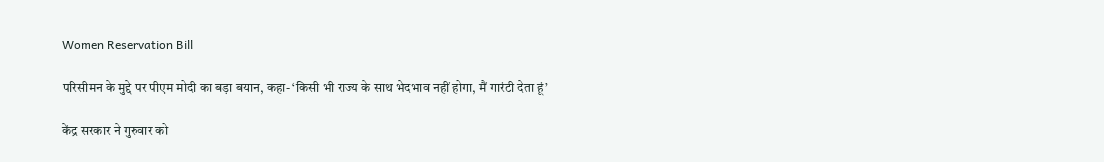Women Reservation Bill

परिसीमन के मुद्दे पर पीएम मोदी का बड़ा बयान, कहा- ‘किसी भी राज्य के साथ भेदभाव नहीं होगा, मैं गारंटी देता हूं’

केंद्र सरकार ने गुरुवार को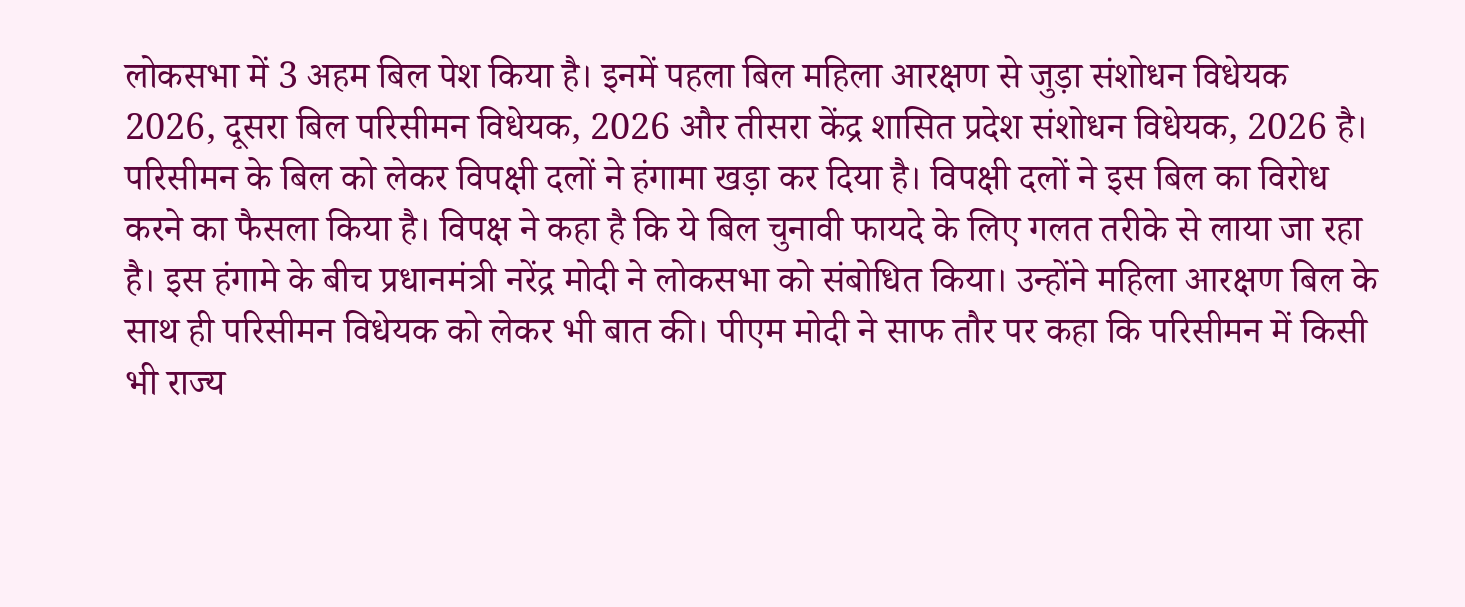लोकसभा में 3 अहम बिल पेश किया है। इनमें पहला बिल महिला आरक्षण से जुड़ा संशोधन विधेयक 2026, दूसरा बिल परिसीमन विधेयक, 2026 और तीसरा केंद्र शासित प्रदेश संशोधन विधेयक, 2026 है। परिसीमन के बिल को लेकर विपक्षी दलों ने हंगामा खड़ा कर दिया है। विपक्षी दलों ने इस बिल का विरोध करने का फैसला किया है। विपक्ष ने कहा है कि ये बिल चुनावी फायदे के लिए गलत तरीके से लाया जा रहा है। इस हंगामे के बीच प्रधानमंत्री नरेंद्र मोदी ने लोकसभा को संबोधित किया। उन्होंने महिला आरक्षण बिल के साथ ही परिसीमन विधेयक को लेकर भी बात की। पीएम मोदी ने साफ तौर पर कहा कि परिसीमन में किसी भी राज्य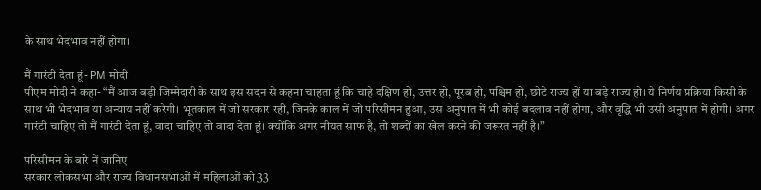के साथ भेदभाव नहीं होगा।

मैं गारंटी देता हूं- PM मोदी
पीएम मोदी ने कहा- “मैं आज बड़ी जिम्मेदारी के साथ इस सदन से कहना चाहता हूं कि चाहे दक्षिण हो, उत्तर हो, पूरब हो, पश्चिम हो, छोटे राज्य हों या बड़े राज्य हो। ये निर्णय प्रक्रिया किसी के साथ भी भेदभाव या अन्याय नहीं करेगी। भूतकाल में जो सरकार रही, जिनके काल में जो परिसीमन हुआ, उस अनुपात में भी कोई बदलाव नहीं होगा, और वृद्धि भी उसी अनुपात में होगी। अगर गारंटी चाहिए तो मैं गारंटी देता हूं, वादा चाहिए तो वादा देता हूं। क्योंकि अगर नीयत साफ है, तो शब्दों का खेल करने की जरूरत नहीं है।”

परिसीमन के बारे नें जानिए
सरकार लोकसभा और राज्य विधानसभाओं में महिलाओं को 33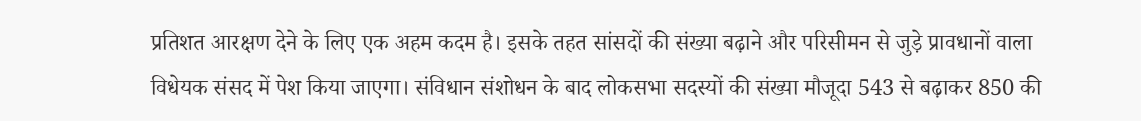प्रतिशत आरक्षण देने के लिए एक अहम कदम है। इसके तहत सांसदों की संख्या बढ़ाने और परिसीमन से जुड़े प्रावधानों वाला विधेयक संसद में पेश किया जाएगा। संविधान संशोधन के बाद लोकसभा सदस्यों की संख्या मौजूदा 543 से बढ़ाकर 850 की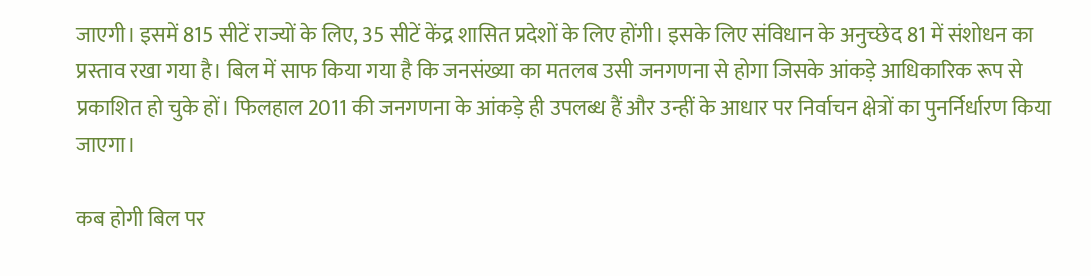जाएगी। इसमें 815 सीटें राज्यों के लिए, 35 सीटें केंद्र शासित प्रदेशों के लिए होंगी। इसके लिए संविधान के अनुच्छेद 81 में संशोधन का प्रस्ताव रखा गया है। बिल में साफ किया गया है कि जनसंख्या का मतलब उसी जनगणना से होगा जिसके आंकड़े आधिकारिक रूप से प्रकाशित हो चुके हों। फिलहाल 2011 की जनगणना के आंकड़े ही उपलब्ध हैं और उन्हीं के आधार पर निर्वाचन क्षेत्रों का पुनर्निर्धारण किया जाएगा।

कब होगी बिल पर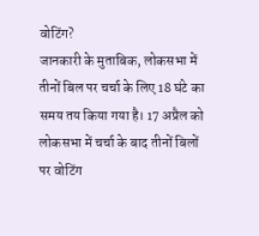वोटिंग?
जानकारी के मुताबिक, लोकसभा में तीनों बिल पर चर्चा के लिए 18 घंटे का समय तय किया गया है। 17 अप्रैल को लोकसभा में चर्चा के बाद तीनों बिलों पर वोटिंग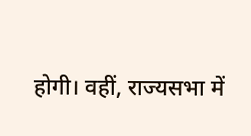होगी। वहीं, राज्यसभा में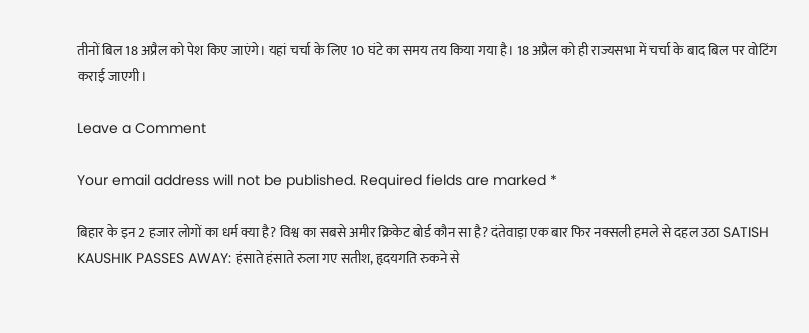तीनों बिल 18 अप्रैल को पेश किए जाएंगे। यहां चर्चा के लिए 10 घंटे का समय तय किया गया है। 18 अप्रैल को ही राज्यसभा में चर्चा के बाद बिल पर वोटिंग कराई जाएगी।

Leave a Comment

Your email address will not be published. Required fields are marked *

बिहार के इन 2 हजार लोगों का धर्म क्या है? विश्व का सबसे अमीर क्रिकेट बोर्ड कौन सा है? दंतेवाड़ा एक बार फिर नक्सली हमले से दहल उठा SATISH KAUSHIK PASSES AWAY: हंसाते हंसाते रुला गए सतीश, हृदयगति रुकने से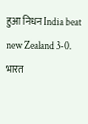हुआ निधन India beat new Zealand 3-0. भारत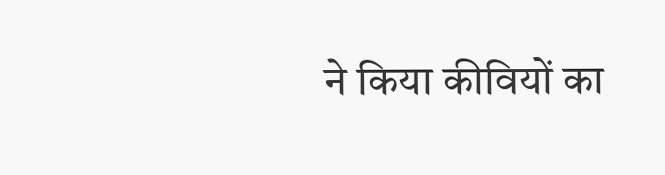ने किया कीवियों का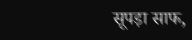सूपड़ा साफ,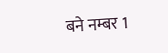बने नम्बर 1